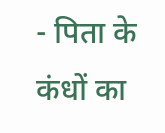- पिता के कंधों का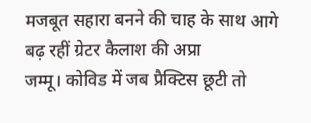मजबूत सहारा बनने की चाह के साथ आगे बढ़ रहीं ग्रेटर कैलाश की अप्रा
जम्मू। कोविड में जब प्रैक्टिस छूटी तो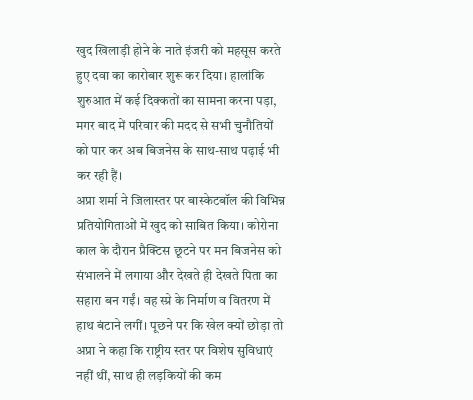खुद खिलाड़ी होने के नाते इंजरी को महसूस करते हुए दवा का कारोबार शुरू कर दिया। हालांकि शुरुआत में कई दिक्कतों का सामना करना पड़ा, मगर बाद में परिवार की मदद से सभी चुनौतियों को पार कर अब बिजनेस के साथ-साथ पढ़ाई भी कर रही हैं।
अप्रा शर्मा ने जिलास्तर पर बास्केटबॉल की विभिन्न प्रतियोगिताओं में खुद को साबित किया। कोरोना काल के दौरान प्रैक्टिस छूटने पर मन बिजनेस को संभालने में लगाया और देखते ही देखते पिता का सहारा बन गईं। वह स्प्रे के निर्माण व वितरण में हाथ बंटाने लगीं। पूछने पर कि खेल क्यों छोड़ा तो अप्रा ने कहा कि राष्ट्रीय स्तर पर विशेष सुविधाएं नहीं थीं, साथ ही लड़कियों की कम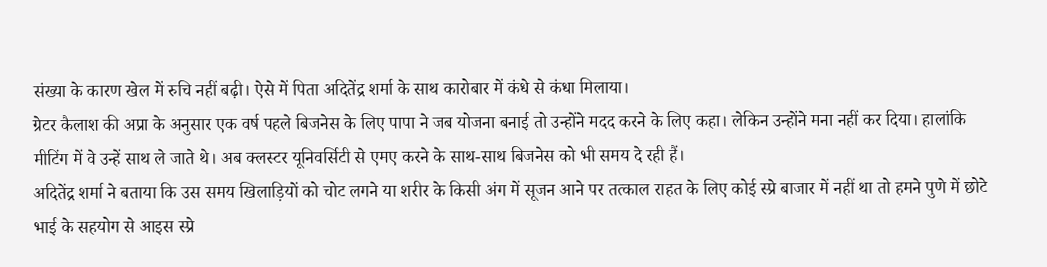संख्या के कारण खेल में रुचि नहीं बढ़ी। ऐसे में पिता अदितेंद्र शर्मा के साथ कारोबार में कंधे से कंधा मिलाया।
ग्रेटर कैलाश की अप्रा के अनुसार एक वर्ष पहले बिजनेस के लिए पापा ने जब योजना बनाई तो उन्होंने मदद करने के लिए कहा। लेकिन उन्होंने मना नहीं कर दिया। हालांकि मीटिंग में वे उन्हें साथ ले जाते थे। अब क्लस्टर यूनिवर्सिटी से एमए करने के साथ-साथ बिजनेस को भी समय दे रही हैं।
अदितेंद्र शर्मा ने बताया कि उस समय खिलाड़ियों को चोट लगने या शरीर के किसी अंग में सूजन आने पर तत्काल राहत के लिए कोई स्प्रे बाजार में नहीं था तो हमने पुणे में छोटे भाई के सहयोग से आइस स्प्रे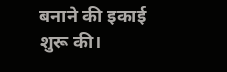बनाने की इकाई शुरू की।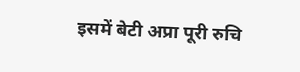इसमें बेटी अप्रा पूरी रुचि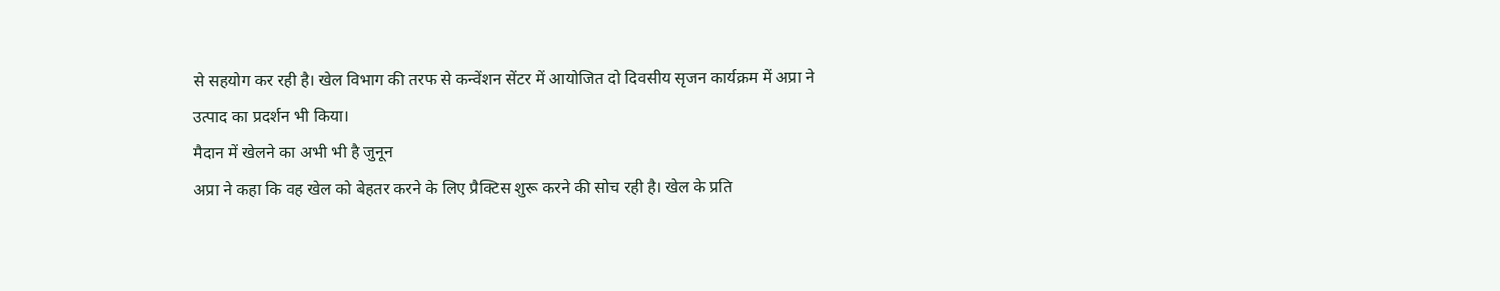से सहयोग कर रही है। खेल विभाग की तरफ से कन्वेंशन सेंटर में आयोजित दो दिवसीय सृजन कार्यक्रम में अप्रा ने उत्पाद का प्रदर्शन भी किया।
मैदान में खेलने का अभी भी है जुनून
अप्रा ने कहा कि वह खेल को बेहतर करने के लिए प्रैक्टिस शुरू करने की सोच रही है। खेल के प्रति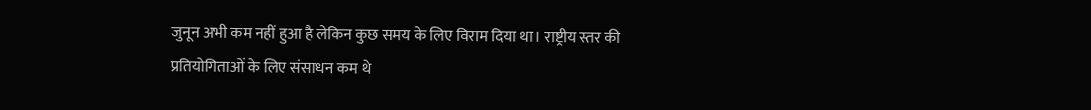जुनून अभी कम नहीं हुआ है लेकिन कुछ समय के लिए विराम दिया था। राष्ट्रीय स्तर की प्रतियोगिताओं के लिए संसाधन कम थे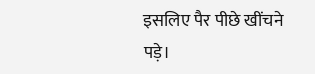इसलिए पैर पीछे खींचने पड़े।